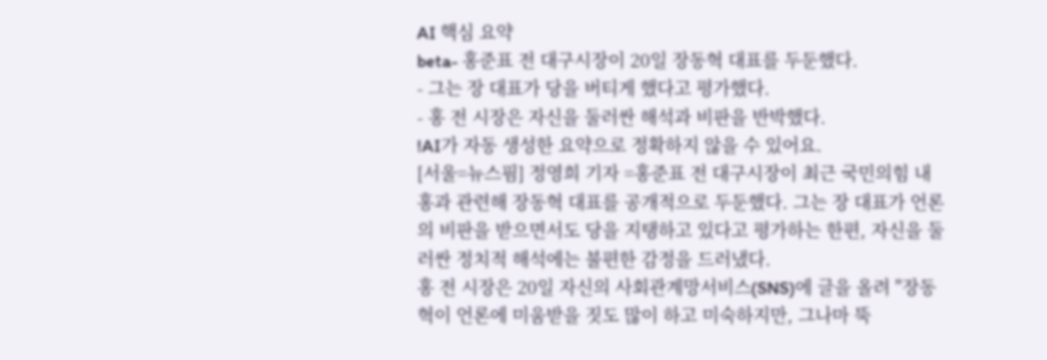AI 핵심 요약
beta- 홍준표 전 대구시장이 20일 장동혁 대표를 두둔했다.
- 그는 장 대표가 당을 버티게 했다고 평가했다.
- 홍 전 시장은 자신을 둘러싼 해석과 비판을 반박했다.
!AI가 자동 생성한 요약으로 정확하지 않을 수 있어요.
[서울=뉴스핌] 정영희 기자 =홍준표 전 대구시장이 최근 국민의힘 내홍과 관련해 장동혁 대표를 공개적으로 두둔했다. 그는 장 대표가 언론의 비판을 받으면서도 당을 지탱하고 있다고 평가하는 한편, 자신을 둘러싼 정치적 해석에는 불편한 감정을 드러냈다.
홍 전 시장은 20일 자신의 사회관계망서비스(SNS)에 글을 올려 "장동혁이 언론에 미움받을 짓도 많이 하고 미숙하지만, 그나마 뚝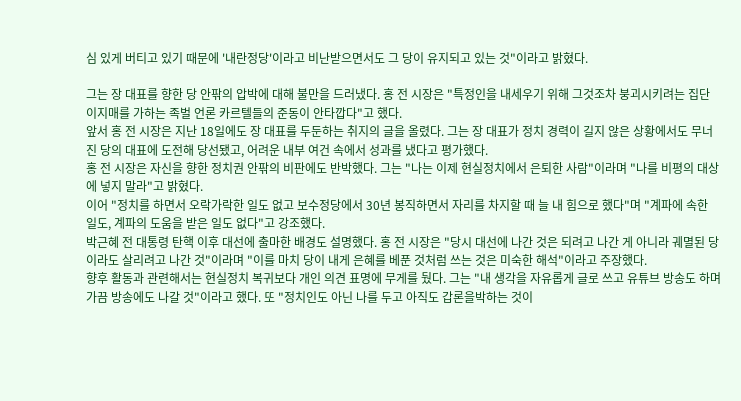심 있게 버티고 있기 때문에 '내란정당'이라고 비난받으면서도 그 당이 유지되고 있는 것"이라고 밝혔다.

그는 장 대표를 향한 당 안팎의 압박에 대해 불만을 드러냈다. 홍 전 시장은 "특정인을 내세우기 위해 그것조차 붕괴시키려는 집단 이지매를 가하는 족벌 언론 카르텔들의 준동이 안타깝다"고 했다.
앞서 홍 전 시장은 지난 18일에도 장 대표를 두둔하는 취지의 글을 올렸다. 그는 장 대표가 정치 경력이 길지 않은 상황에서도 무너진 당의 대표에 도전해 당선됐고, 어려운 내부 여건 속에서 성과를 냈다고 평가했다.
홍 전 시장은 자신을 향한 정치권 안팎의 비판에도 반박했다. 그는 "나는 이제 현실정치에서 은퇴한 사람"이라며 "나를 비평의 대상에 넣지 말라"고 밝혔다.
이어 "정치를 하면서 오락가락한 일도 없고 보수정당에서 30년 봉직하면서 자리를 차지할 때 늘 내 힘으로 했다"며 "계파에 속한 일도, 계파의 도움을 받은 일도 없다"고 강조했다.
박근혜 전 대통령 탄핵 이후 대선에 출마한 배경도 설명했다. 홍 전 시장은 "당시 대선에 나간 것은 되려고 나간 게 아니라 궤멸된 당이라도 살리려고 나간 것"이라며 "이를 마치 당이 내게 은혜를 베푼 것처럼 쓰는 것은 미숙한 해석"이라고 주장했다.
향후 활동과 관련해서는 현실정치 복귀보다 개인 의견 표명에 무게를 뒀다. 그는 "내 생각을 자유롭게 글로 쓰고 유튜브 방송도 하며 가끔 방송에도 나갈 것"이라고 했다. 또 "정치인도 아닌 나를 두고 아직도 갑론을박하는 것이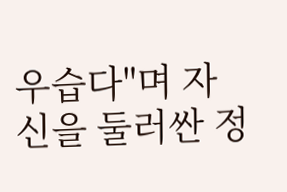우습다"며 자신을 둘러싼 정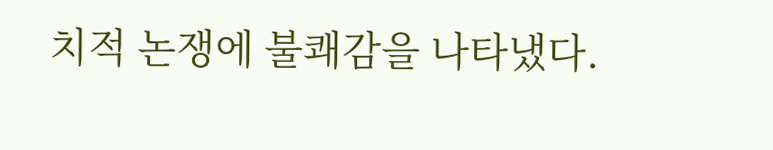치적 논쟁에 불쾌감을 나타냈다.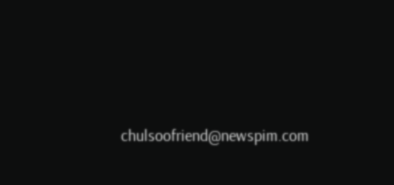chulsoofriend@newspim.com